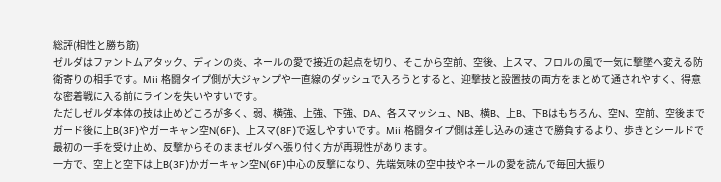総評(相性と勝ち筋)
ゼルダはファントムアタック、ディンの炎、ネールの愛で接近の起点を切り、そこから空前、空後、上スマ、フロルの風で一気に撃墜へ変える防衛寄りの相手です。Mii 格闘タイプ側が大ジャンプや一直線のダッシュで入ろうとすると、迎撃技と設置技の両方をまとめて通されやすく、得意な密着戦に入る前にラインを失いやすいです。
ただしゼルダ本体の技は止めどころが多く、弱、横強、上強、下強、DA、各スマッシュ、NB、横B、上B、下Bはもちろん、空N、空前、空後までガード後に上B(3F)やガーキャン空N(6F)、上スマ(8F)で返しやすいです。Mii 格闘タイプ側は差し込みの速さで勝負するより、歩きとシールドで最初の一手を受け止め、反撃からそのままゼルダへ張り付く方が再現性があります。
一方で、空上と空下は上B(3F)かガーキャン空N(6F)中心の反撃になり、先端気味の空中技やネールの愛を読んで毎回大振り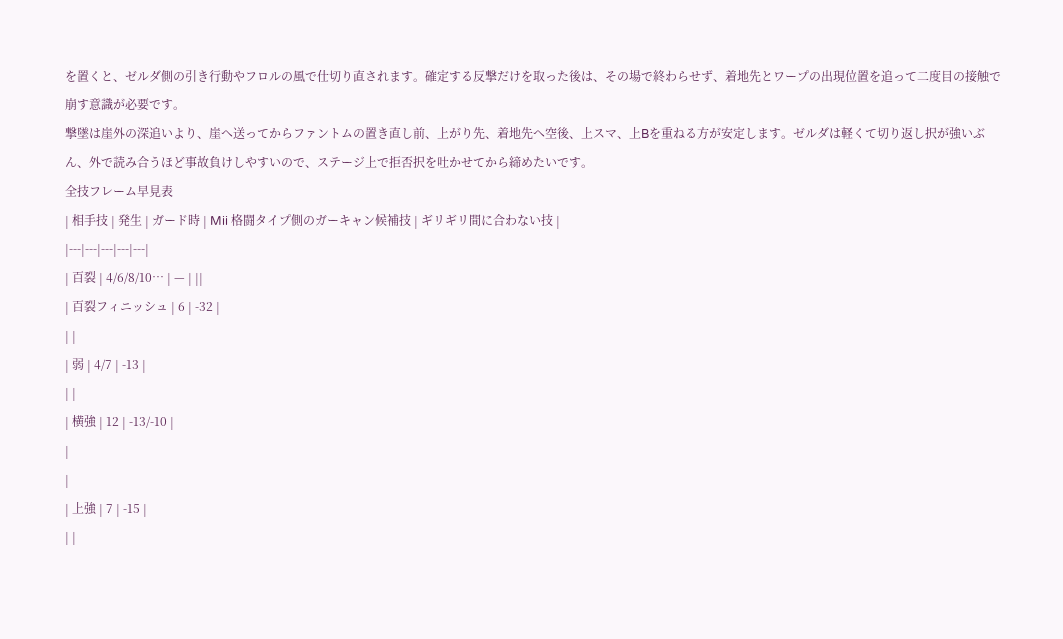を置くと、ゼルダ側の引き行動やフロルの風で仕切り直されます。確定する反撃だけを取った後は、その場で終わらせず、着地先とワープの出現位置を追って二度目の接触で崩す意識が必要です。
撃墜は崖外の深追いより、崖へ送ってからファントムの置き直し前、上がり先、着地先へ空後、上スマ、上Bを重ねる方が安定します。ゼルダは軽くて切り返し択が強いぶん、外で読み合うほど事故負けしやすいので、ステージ上で拒否択を吐かせてから締めたいです。
全技フレーム早見表
| 相手技 | 発生 | ガード時 | Mii 格闘タイプ側のガーキャン候補技 | ギリギリ間に合わない技 |
|---|---|---|---|---|
| 百裂 | 4/6/8/10… | — | ||
| 百裂フィニッシュ | 6 | -32 |
| |
| 弱 | 4/7 | -13 |
| |
| 横強 | 12 | -13/-10 |
|
|
| 上強 | 7 | -15 |
| |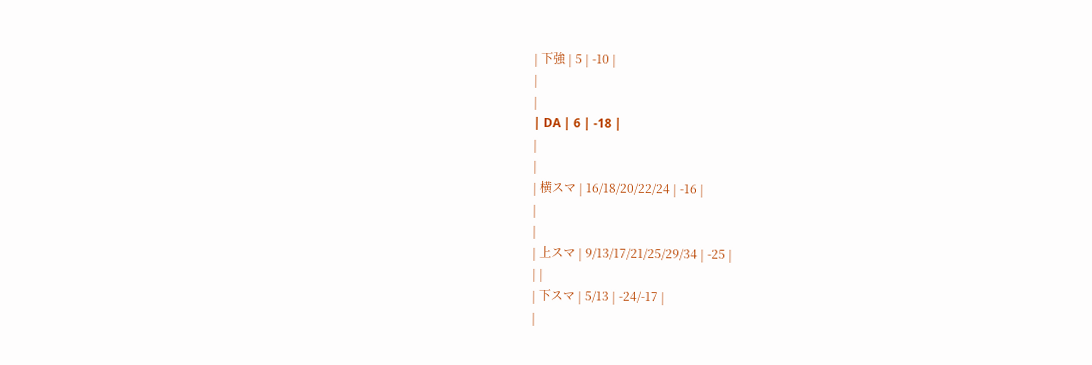| 下強 | 5 | -10 |
|
|
| DA | 6 | -18 |
|
|
| 横スマ | 16/18/20/22/24 | -16 |
|
|
| 上スマ | 9/13/17/21/25/29/34 | -25 |
| |
| 下スマ | 5/13 | -24/-17 |
|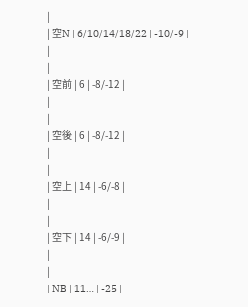|
| 空N | 6/10/14/18/22 | -10/-9 |
|
|
| 空前 | 6 | -8/-12 |
|
|
| 空後 | 6 | -8/-12 |
|
|
| 空上 | 14 | -6/-8 |
|
|
| 空下 | 14 | -6/-9 |
|
|
| NB | 11… | -25 |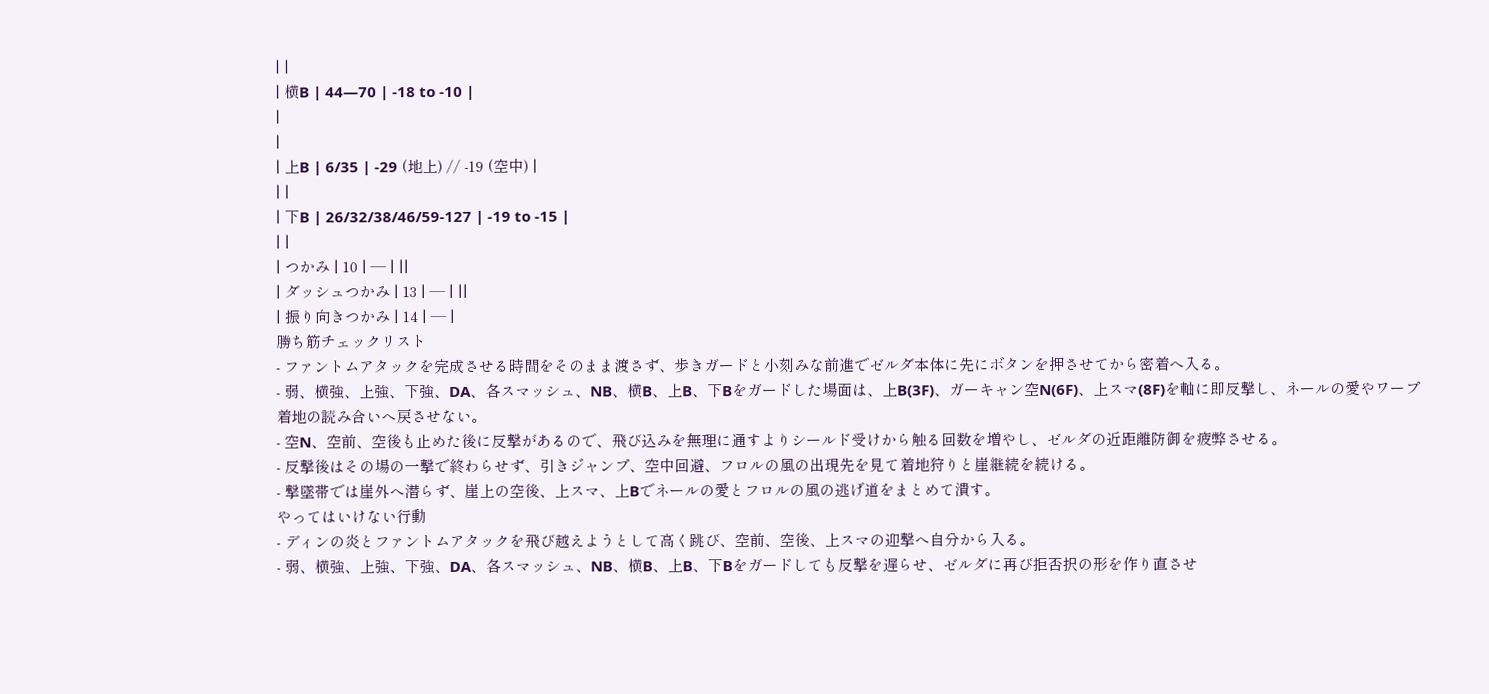| |
| 横B | 44—70 | -18 to -10 |
|
|
| 上B | 6/35 | -29 (地上) // -19 (空中) |
| |
| 下B | 26/32/38/46/59-127 | -19 to -15 |
| |
| つかみ | 10 | — | ||
| ダッシュつかみ | 13 | — | ||
| 振り向きつかみ | 14 | — |
勝ち筋チェックリスト
- ファントムアタックを完成させる時間をそのまま渡さず、歩きガードと小刻みな前進でゼルダ本体に先にボタンを押させてから密着へ入る。
- 弱、横強、上強、下強、DA、各スマッシュ、NB、横B、上B、下Bをガードした場面は、上B(3F)、ガーキャン空N(6F)、上スマ(8F)を軸に即反撃し、ネールの愛やワープ着地の読み合いへ戻させない。
- 空N、空前、空後も止めた後に反撃があるので、飛び込みを無理に通すよりシールド受けから触る回数を増やし、ゼルダの近距離防御を疲弊させる。
- 反撃後はその場の一撃で終わらせず、引きジャンプ、空中回避、フロルの風の出現先を見て着地狩りと崖継続を続ける。
- 撃墜帯では崖外へ潜らず、崖上の空後、上スマ、上Bでネールの愛とフロルの風の逃げ道をまとめて潰す。
やってはいけない行動
- ディンの炎とファントムアタックを飛び越えようとして高く跳び、空前、空後、上スマの迎撃へ自分から入る。
- 弱、横強、上強、下強、DA、各スマッシュ、NB、横B、上B、下Bをガードしても反撃を遅らせ、ゼルダに再び拒否択の形を作り直させ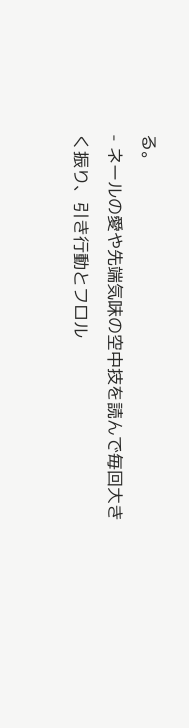る。
- ネールの愛や先端気味の空中技を読んで毎回大きく振り、引き行動とフロル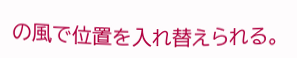の風で位置を入れ替えられる。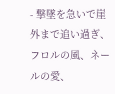- 撃墜を急いで崖外まで追い過ぎ、フロルの風、ネールの愛、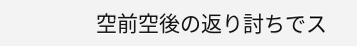空前空後の返り討ちでス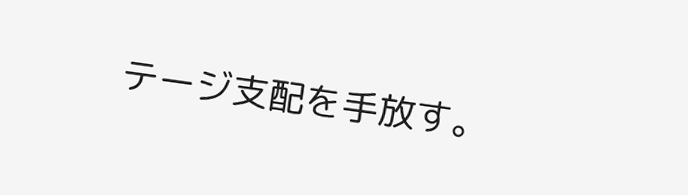テージ支配を手放す。